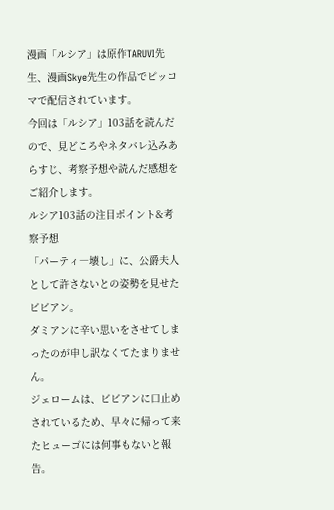漫画「ルシア」は原作TARUVI先生、漫画Skye先生の作品でピッコマで配信されています。
今回は「ルシア」103話を読んだので、見どころやネタバレ込みあらすじ、考察予想や読んだ感想をご紹介します。
ルシア103話の注目ポイント&考察予想
「パーティ―壊し」に、公爵夫人として許さないとの姿勢を見せたビビアン。
ダミアンに辛い思いをさせてしまったのが申し訳なくてたまりません。
ジェロームは、ビビアンに口止めされているため、早々に帰って来たヒューゴには何事もないと報告。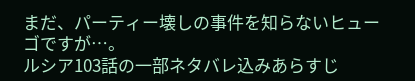まだ、パーティー壊しの事件を知らないヒューゴですが…。
ルシア103話の一部ネタバレ込みあらすじ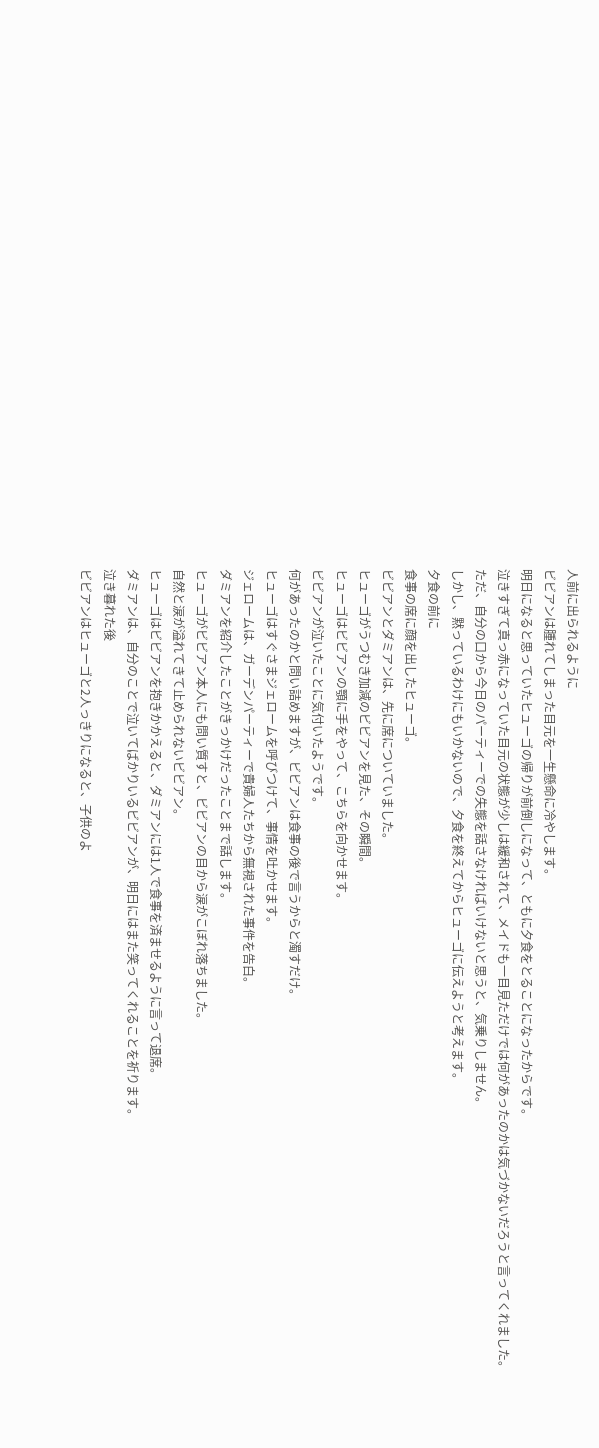人前に出られるように
ビビアンは腫れてしまった目元を一生懸命に冷やします。
明日になると思っていたヒューゴの帰りが前倒しになって、ともに夕食をとることになったからです。
泣きすぎて真っ赤になっていた目元の状態が少しは緩和されて、メイドも一目見ただけでは何があったのかは気づかないだろうと言ってくれました。
ただ、自分の口から今日のパーティーでの失態を話さなければいけないと思うと、気乗りしません。
しかし、黙っているわけにもいかないので、夕食を終えてからヒューゴに伝えようと考えます。
夕食の前に
食事の席に顔を出したヒューゴ。
ビビアンとダミアンは、先に席についていました。
ヒューゴがうつむき加減のビビアンを見た、その瞬間。
ヒューゴはビビアンの顎に手をやって、こちらを向かせます。
ビビアンが泣いたことに気付いたようです。
何があったのかと問い詰めますが、ビビアンは食事の後で言うからと濁すだけ。
ヒューゴはすぐさまジェロームを呼びつけて、事情を吐かせます。
ジェロームは、ガーデンパーティーで貴婦人たちから無視された事件を告白。
ダミアンを紹介したことがきっかけだったことまで話します。
ヒューゴがビビアン本人にも問い質すと、ビビアンの目から涙がこぼれ落ちました。
自然と涙が溢れてきて止められないビビアン。
ヒューゴはビビアンを抱きかかえると、ダミアンには1人で食事を済ませるように言って退席。
ダミアンは、自分のことで泣いてばかりいるビビアンが、明日にはまた笑ってくれることを祈ります。
泣き暮れた後
ビビアンはヒューゴと2人っきりになると、子供のよ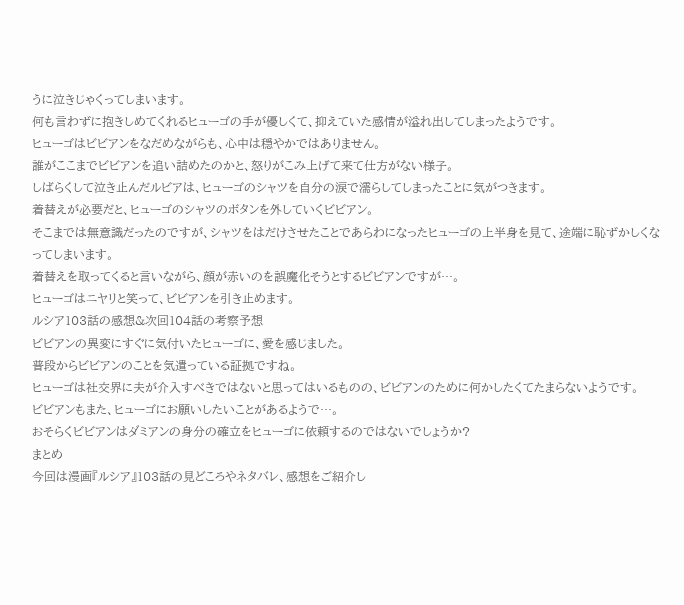うに泣きじゃくってしまいます。
何も言わずに抱きしめてくれるヒューゴの手が優しくて、抑えていた感情が溢れ出してしまったようです。
ヒューゴはビビアンをなだめながらも、心中は穏やかではありません。
誰がここまでビビアンを追い詰めたのかと、怒りがこみ上げて来て仕方がない様子。
しばらくして泣き止んだルビアは、ヒューゴのシャツを自分の涙で濡らしてしまったことに気がつきます。
着替えが必要だと、ヒューゴのシャツのボタンを外していくビビアン。
そこまでは無意識だったのですが、シャツをはだけさせたことであらわになったヒューゴの上半身を見て、途端に恥ずかしくなってしまいます。
着替えを取ってくると言いながら、顔が赤いのを誤魔化そうとするビビアンですが…。
ヒューゴはニヤリと笑って、ビビアンを引き止めます。
ルシア103話の感想&次回104話の考察予想
ビビアンの異変にすぐに気付いたヒューゴに、愛を感じました。
普段からビビアンのことを気遣っている証拠ですね。
ヒューゴは社交界に夫が介入すべきではないと思ってはいるものの、ビビアンのために何かしたくてたまらないようです。
ビビアンもまた、ヒューゴにお願いしたいことがあるようで…。
おそらくビビアンはダミアンの身分の確立をヒューゴに依頼するのではないでしょうか?
まとめ
今回は漫画『ルシア』103話の見どころやネタバレ、感想をご紹介し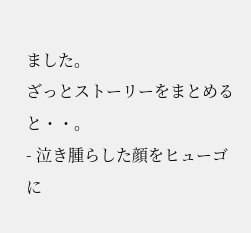ました。
ざっとストーリーをまとめると・・。
- 泣き腫らした顔をヒューゴに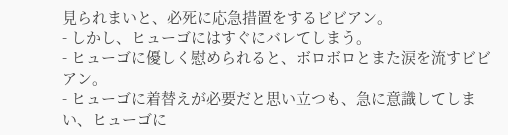見られまいと、必死に応急措置をするビビアン。
- しかし、ヒューゴにはすぐにバレてしまう。
- ヒューゴに優しく慰められると、ボロボロとまた涙を流すビビアン。
- ヒューゴに着替えが必要だと思い立つも、急に意識してしまい、ヒューゴに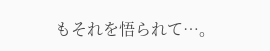もそれを悟られて…。